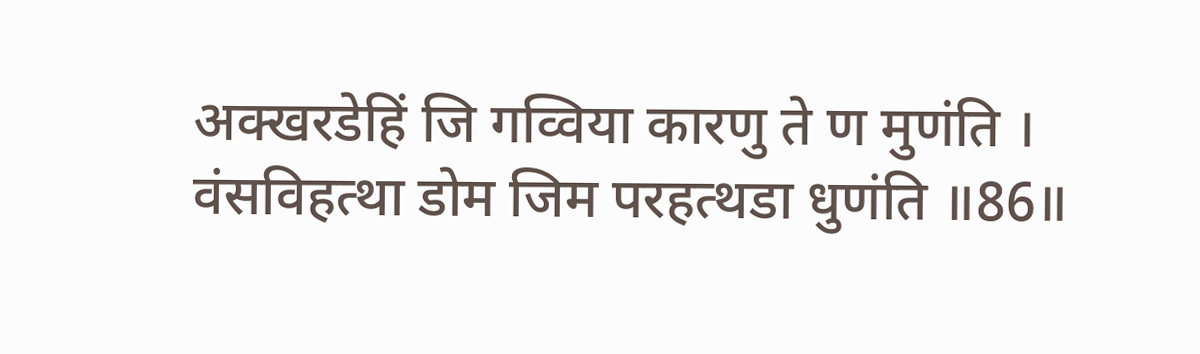अक्खरडेहिं जि गव्विया कारणु ते ण मुणंति ।
वंसविहत्था डोम जिम परहत्थडा धुणंति ॥86॥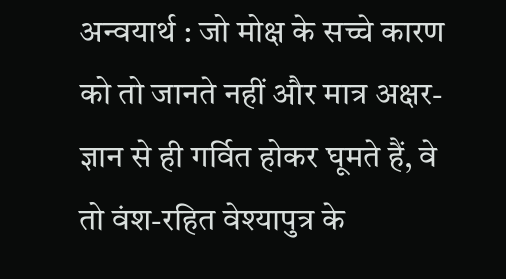अन्वयार्थ : जो मोक्ष के सच्चे कारण को तो जानते नहीं और मात्र अक्षर-ज्ञान से ही गर्वित होकर घूमते हैं, वे तो वंश-रहित वेश्यापुत्र के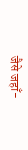जैसे जहाँ-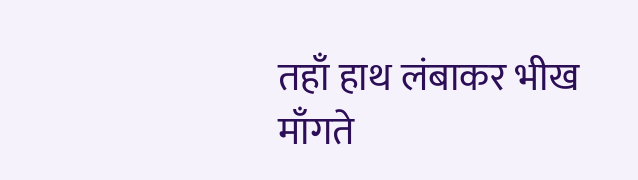तहाँ हाथ लंबाकर भीख माँगते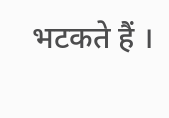भटकते हैं ।